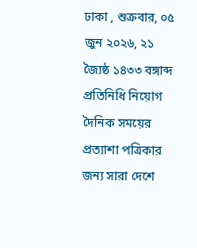ঢাকা , শুক্রবার, ০৫ জুন ২০২৬, ২১ জ্যৈষ্ঠ ১৪৩৩ বঙ্গাব্দ
প্রতিনিধি নিয়োগ
দৈনিক সময়ের প্রত্যাশা পত্রিকার জন্য সারা দেশে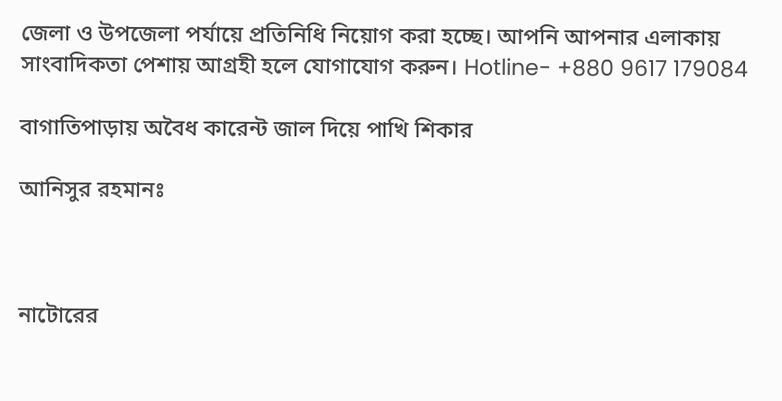জেলা ও উপজেলা পর্যায়ে প্রতিনিধি নিয়োগ করা হচ্ছে। আপনি আপনার এলাকায় সাংবাদিকতা পেশায় আগ্রহী হলে যোগাযোগ করুন। Hotline- +880 9617 179084

বাগাতিপাড়ায় অবৈধ কারেন্ট জাল দিয়ে পাখি শিকার

আনিসুর রহমানঃ



নাটোরের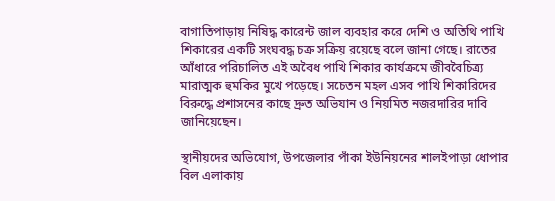বাগাতিপাড়ায় নিষিদ্ধ কারেন্ট জাল ব্যবহার করে দেশি ও অতিথি পাখি শিকারের একটি সংঘবদ্ধ চক্র সক্রিয় রয়েছে বলে জানা গেছে। রাতের আঁধারে পরিচালিত এই অবৈধ পাখি শিকার কার্যক্রমে জীববৈচিত্র্য মারাত্মক হুমকির মুখে পড়েছে। সচেতন মহল এসব পাখি শিকারিদের বিরুদ্ধে প্রশাসনের কাছে দ্রুত অভিযান ও নিয়মিত নজরদারির দাবি জানিয়েছেন।

স্থানীয়দের অভিযোগ, উপজেলার পাঁকা ইউনিয়নের শালইপাড়া ধোপার বিল এলাকায়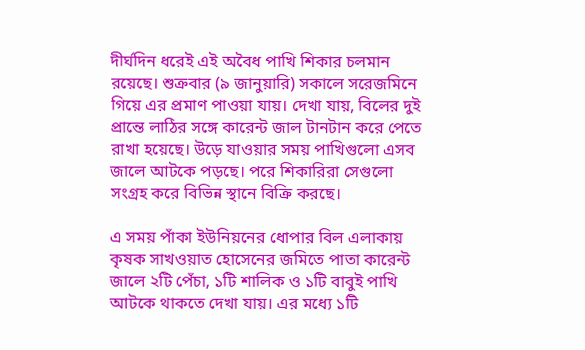দীর্ঘদিন ধরেই এই অবৈধ পাখি শিকার চলমান রয়েছে। শুক্রবার (৯ জানুয়ারি) সকালে সরেজমিনে গিয়ে এর প্রমাণ পাওয়া যায়। দেখা যায়, বিলের দুই প্রান্তে লাঠির সঙ্গে কারেন্ট জাল টানটান করে পেতে রাখা হয়েছে। উড়ে যাওয়ার সময় পাখিগুলো এসব জালে আটকে পড়ছে। পরে শিকারিরা সেগুলো সংগ্রহ করে বিভিন্ন স্থানে বিক্রি করছে।

এ সময় পাঁকা ইউনিয়নের ধোপার বিল এলাকায় কৃষক সাখওয়াত হোসেনের জমিতে পাতা কারেন্ট জালে ২টি পেঁচা, ১টি শালিক ও ১টি বাবুই পাখি আটকে থাকতে দেখা যায়। এর মধ্যে ১টি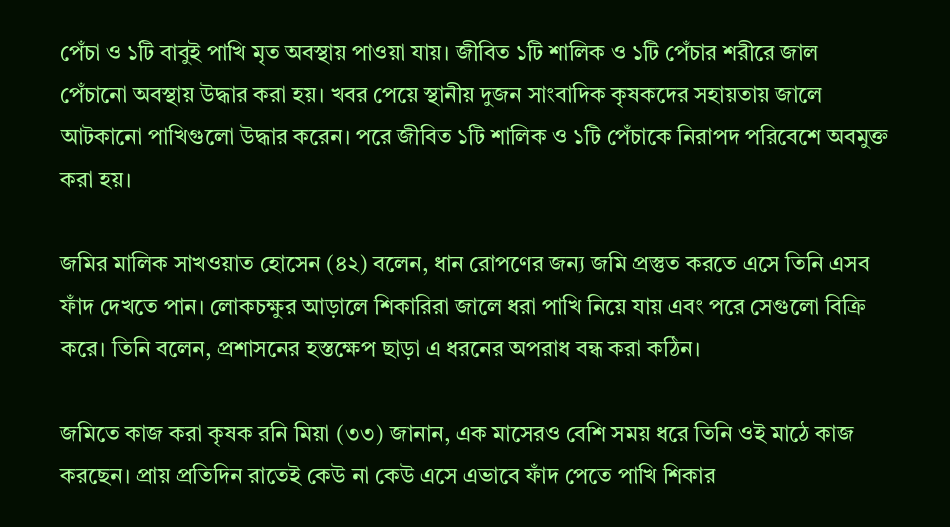পেঁচা ও ১টি বাবুই পাখি মৃত অবস্থায় পাওয়া যায়। জীবিত ১টি শালিক ও ১টি পেঁচার শরীরে জাল পেঁচানো অবস্থায় উদ্ধার করা হয়। খবর পেয়ে স্থানীয় দুজন সাংবাদিক কৃষকদের সহায়তায় জালে আটকানো পাখিগুলো উদ্ধার করেন। পরে জীবিত ১টি শালিক ও ১টি পেঁচাকে নিরাপদ পরিবেশে অবমুক্ত করা হয়।

জমির মালিক সাখওয়াত হোসেন (৪২) বলেন, ধান রোপণের জন্য জমি প্রস্তুত করতে এসে তিনি এসব ফাঁদ দেখতে পান। লোকচক্ষুর আড়ালে শিকারিরা জালে ধরা পাখি নিয়ে যায় এবং পরে সেগুলো বিক্রি করে। তিনি বলেন, প্রশাসনের হস্তক্ষেপ ছাড়া এ ধরনের অপরাধ বন্ধ করা কঠিন।

জমিতে কাজ করা কৃষক রনি মিয়া (৩৩) জানান, এক মাসেরও বেশি সময় ধরে তিনি ওই মাঠে কাজ করছেন। প্রায় প্রতিদিন রাতেই কেউ না কেউ এসে এভাবে ফাঁদ পেতে পাখি শিকার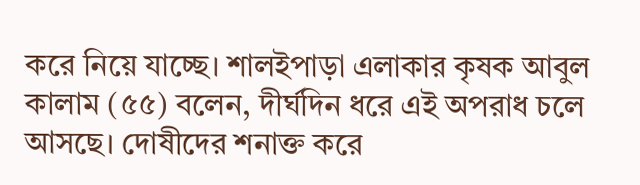করে নিয়ে যাচ্ছে। শালইপাড়া এলাকার কৃষক আবুল কালাম (৫৫) বলেন, দীর্ঘদিন ধরে এই অপরাধ চলে আসছে। দোষীদের শনাক্ত করে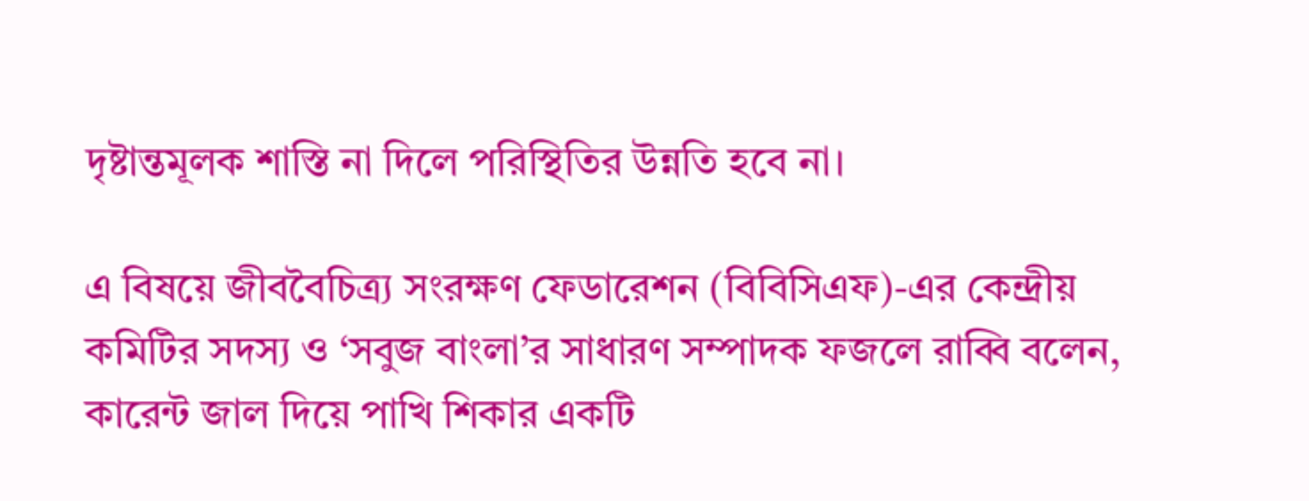দৃষ্টান্তমূলক শাস্তি না দিলে পরিস্থিতির উন্নতি হবে না।

এ বিষয়ে জীববৈচিত্র্য সংরক্ষণ ফেডারেশন (বিবিসিএফ)-এর কেন্দ্রীয় কমিটির সদস্য ও ‘সবুজ বাংলা’র সাধারণ সম্পাদক ফজলে রাব্বি বলেন, কারেন্ট জাল দিয়ে পাখি শিকার একটি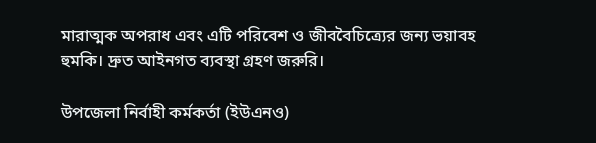মারাত্মক অপরাধ এবং এটি পরিবেশ ও জীববৈচিত্র্যের জন্য ভয়াবহ হুমকি। দ্রুত আইনগত ব্যবস্থা গ্রহণ জরুরি।

উপজেলা নির্বাহী কর্মকর্তা (ইউএনও)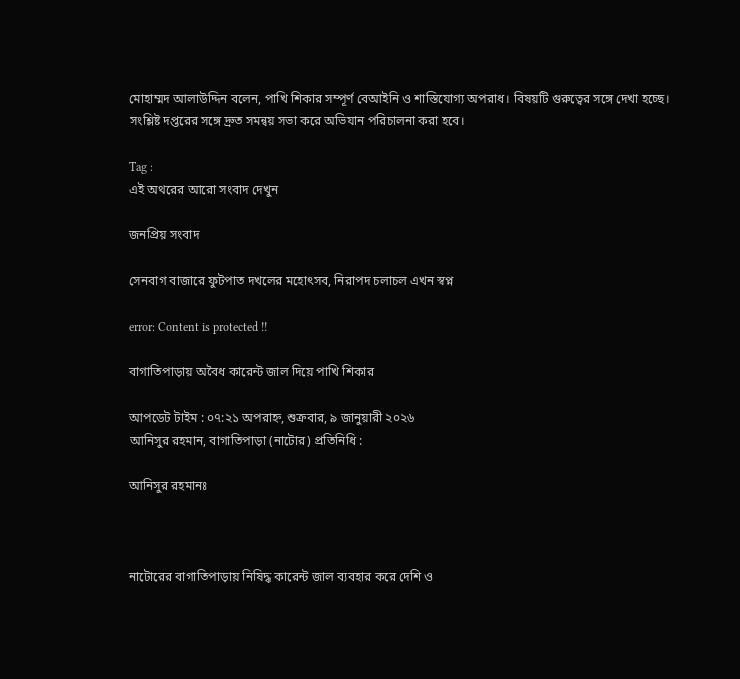মোহাম্মদ আলাউদ্দিন বলেন, পাখি শিকার সম্পূর্ণ বেআইনি ও শাস্তিযোগ্য অপরাধ। বিষয়টি গুরুত্বের সঙ্গে দেখা হচ্ছে। সংশ্লিষ্ট দপ্তরের সঙ্গে দ্রুত সমন্বয় সভা করে অভিযান পরিচালনা করা হবে।

Tag :
এই অথরের আরো সংবাদ দেখুন

জনপ্রিয় সংবাদ

সেনবাগ বাজারে ফুটপাত দখলের মহোৎসব, নিরাপদ চলাচল এখন স্বপ্ন

error: Content is protected !!

বাগাতিপাড়ায় অবৈধ কারেন্ট জাল দিয়ে পাখি শিকার

আপডেট টাইম : ০৭:২১ অপরাহ্ন, শুক্রবার, ৯ জানুয়ারী ২০২৬
আনিসুর রহমান, বাগাতিপাড়া (নাটোর) প্রতিনিধি :

আনিসুর রহমানঃ



নাটোরের বাগাতিপাড়ায় নিষিদ্ধ কারেন্ট জাল ব্যবহার করে দেশি ও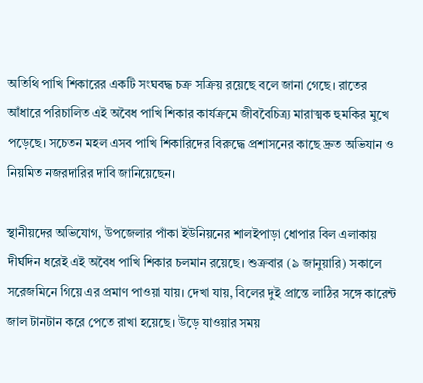অতিথি পাখি শিকারের একটি সংঘবদ্ধ চক্র সক্রিয় রয়েছে বলে জানা গেছে। রাতের আঁধারে পরিচালিত এই অবৈধ পাখি শিকার কার্যক্রমে জীববৈচিত্র্য মারাত্মক হুমকির মুখে পড়েছে। সচেতন মহল এসব পাখি শিকারিদের বিরুদ্ধে প্রশাসনের কাছে দ্রুত অভিযান ও নিয়মিত নজরদারির দাবি জানিয়েছেন।

স্থানীয়দের অভিযোগ, উপজেলার পাঁকা ইউনিয়নের শালইপাড়া ধোপার বিল এলাকায় দীর্ঘদিন ধরেই এই অবৈধ পাখি শিকার চলমান রয়েছে। শুক্রবার (৯ জানুয়ারি) সকালে সরেজমিনে গিয়ে এর প্রমাণ পাওয়া যায়। দেখা যায়, বিলের দুই প্রান্তে লাঠির সঙ্গে কারেন্ট জাল টানটান করে পেতে রাখা হয়েছে। উড়ে যাওয়ার সময়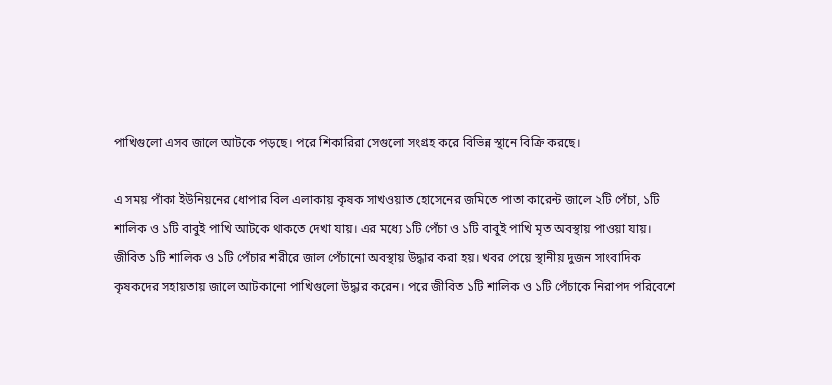পাখিগুলো এসব জালে আটকে পড়ছে। পরে শিকারিরা সেগুলো সংগ্রহ করে বিভিন্ন স্থানে বিক্রি করছে।

এ সময় পাঁকা ইউনিয়নের ধোপার বিল এলাকায় কৃষক সাখওয়াত হোসেনের জমিতে পাতা কারেন্ট জালে ২টি পেঁচা, ১টি শালিক ও ১টি বাবুই পাখি আটকে থাকতে দেখা যায়। এর মধ্যে ১টি পেঁচা ও ১টি বাবুই পাখি মৃত অবস্থায় পাওয়া যায়। জীবিত ১টি শালিক ও ১টি পেঁচার শরীরে জাল পেঁচানো অবস্থায় উদ্ধার করা হয়। খবর পেয়ে স্থানীয় দুজন সাংবাদিক কৃষকদের সহায়তায় জালে আটকানো পাখিগুলো উদ্ধার করেন। পরে জীবিত ১টি শালিক ও ১টি পেঁচাকে নিরাপদ পরিবেশে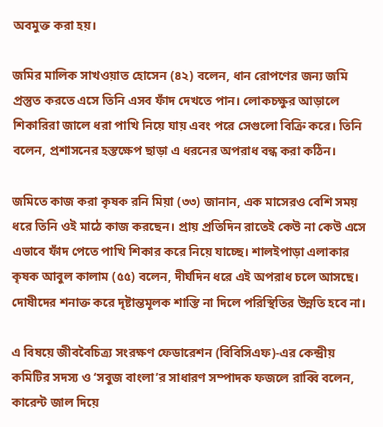অবমুক্ত করা হয়।

জমির মালিক সাখওয়াত হোসেন (৪২) বলেন, ধান রোপণের জন্য জমি প্রস্তুত করতে এসে তিনি এসব ফাঁদ দেখতে পান। লোকচক্ষুর আড়ালে শিকারিরা জালে ধরা পাখি নিয়ে যায় এবং পরে সেগুলো বিক্রি করে। তিনি বলেন, প্রশাসনের হস্তক্ষেপ ছাড়া এ ধরনের অপরাধ বন্ধ করা কঠিন।

জমিতে কাজ করা কৃষক রনি মিয়া (৩৩) জানান, এক মাসেরও বেশি সময় ধরে তিনি ওই মাঠে কাজ করছেন। প্রায় প্রতিদিন রাতেই কেউ না কেউ এসে এভাবে ফাঁদ পেতে পাখি শিকার করে নিয়ে যাচ্ছে। শালইপাড়া এলাকার কৃষক আবুল কালাম (৫৫) বলেন, দীর্ঘদিন ধরে এই অপরাধ চলে আসছে। দোষীদের শনাক্ত করে দৃষ্টান্তমূলক শাস্তি না দিলে পরিস্থিতির উন্নতি হবে না।

এ বিষয়ে জীববৈচিত্র্য সংরক্ষণ ফেডারেশন (বিবিসিএফ)-এর কেন্দ্রীয় কমিটির সদস্য ও ‘সবুজ বাংলা’র সাধারণ সম্পাদক ফজলে রাব্বি বলেন, কারেন্ট জাল দিয়ে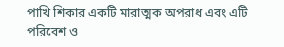পাখি শিকার একটি মারাত্মক অপরাধ এবং এটি পরিবেশ ও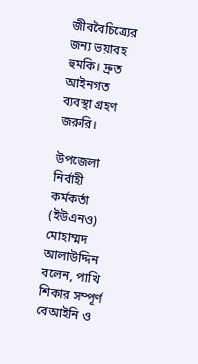জীববৈচিত্র্যের জন্য ভয়াবহ হুমকি। দ্রুত আইনগত ব্যবস্থা গ্রহণ জরুরি।

উপজেলা নির্বাহী কর্মকর্তা (ইউএনও) মোহাম্মদ আলাউদ্দিন বলেন, পাখি শিকার সম্পূর্ণ বেআইনি ও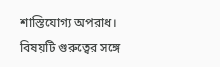শাস্তিযোগ্য অপরাধ। বিষয়টি গুরুত্বের সঙ্গে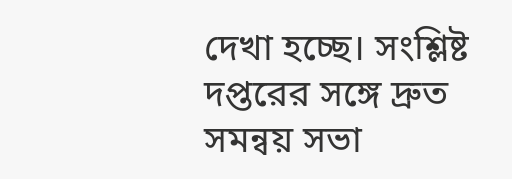দেখা হচ্ছে। সংশ্লিষ্ট দপ্তরের সঙ্গে দ্রুত সমন্বয় সভা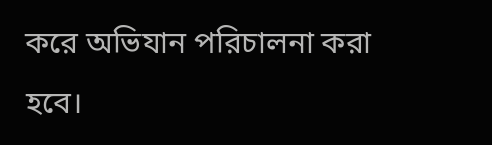করে অভিযান পরিচালনা করা হবে।